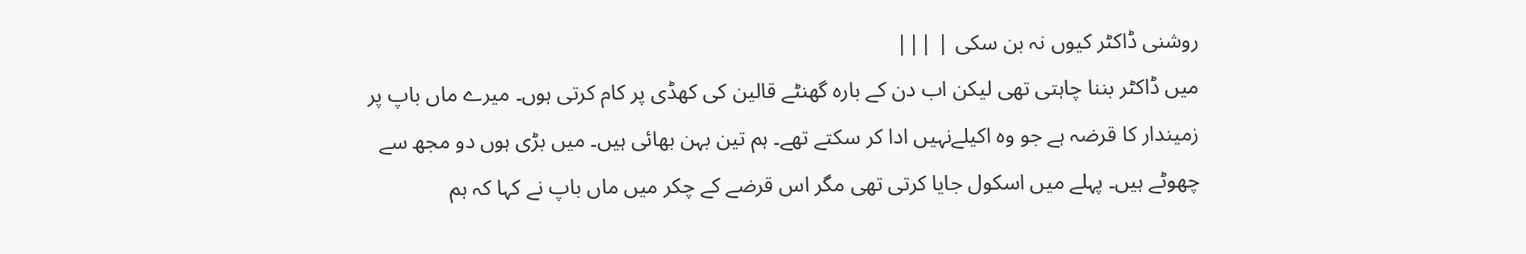روشنی ڈاکٹر کیوں نہ بن سکی | |||
میں ڈاکٹر بننا چاہتی تھی لیکن اب دن کے بارہ گھنٹے قالین کی کھڈی پر کام کرتی ہوں۔ میرے ماں باپ پر زمیندار کا قرضہ ہے جو وہ اکیلےنہیں ادا کر سکتے تھے۔ ہم تین بہن بھائی ہیں۔ میں بڑی ہوں دو مجھ سے چھوٹے ہیں۔ پہلے میں اسکول جایا کرتی تھی مگر اس قرضے کے چکر میں ماں باپ نے کہا کہ ہم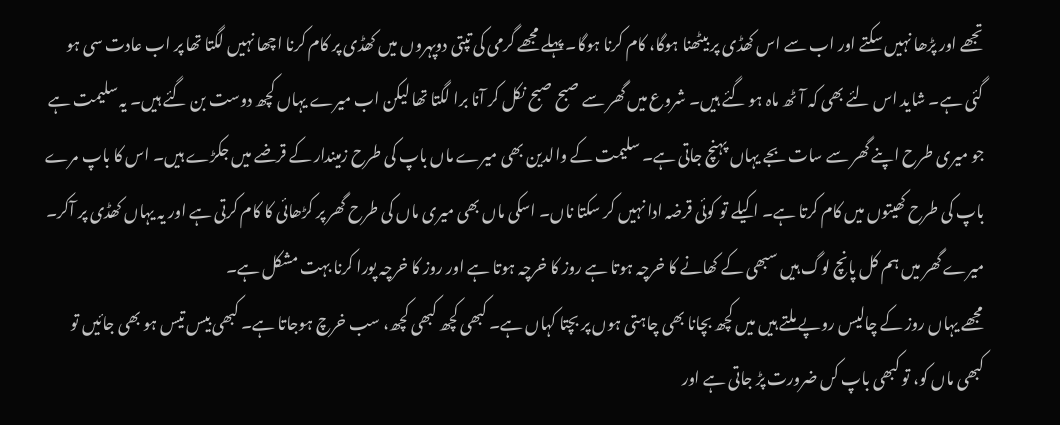تجھے اور پڑھا نہیں سکتے اور اب سے اس کھڈی پر بیٹھنا ہوگا، کام کرنا ہوگا۔ پہلے مجھے گرمی کی تپتی دوپہروں میں کھڈی پر کام کرنا اچھا نہیں لگتا تھا پر اب عادت سی ہو گئی ہے۔ شاید اس لئے بھی کہ آٹھ ماہ ہو گئے ہیں۔ شروع میں گھر سے صبح صبح نکل کر آنا برا لگتا تھا لیکن اب میرے یہاں کچھ دوست بن گئے ہیں۔ یہ سلیمت ہے جو میری طرح اپنے گھر سے سات بجے یہاں پہنچ جاتی ہے۔ سلیمت کے والدین بھی میرے ماں باپ کی طرح زمیندار کے قرضے میں جکڑے ہیں۔ اس کا باپ مرے باپ کی طرح کھیتوں میں کام کرتا ہے۔ اکیلے تو کوئی قرضہ ادا نہیں کر سکتا ناں۔ اسکی ماں بھی میری ماں کی طرح گھر پر کڑھائی کا کام کرتی ہے اور یہ یہاں کھڈی پر آکر۔ میرے گھر میں ہم کل پانچ لوگ ہیں سبھی کے کھانے کا خرچہ ہوتا ہے روز کا خرچہ ہوتا ہے اور روز کا خرچہ پورا کرنا بہت مشکل ہے۔
مجھے یہاں روز کے چالیس روپے ملتے ہیں میں کچھ بچانا بھی چاہتی ہوں پر بچتا کہاں ہے۔ کبھی کچھ کبھی کچھ، سب خرچ ہوجاتا ہے۔ کبھی بیس تیس ہو بھی جائیں تو کبھی ماں کو، تو کبھی باپ کں ضرورت پڑ جاتی ہے اور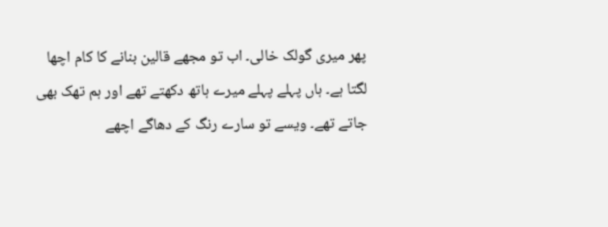پھر میری گولک خالی۔ اب تو مجھے قالین بنانے کا کام اچھا لگتا ہے۔ ہاں پہلے پہلے میرے ہاتھ دکھتے تھے اور ہم تھک بھی جاتے تھے۔ ویسے تو سارے رنگ کے دھاگے اچھے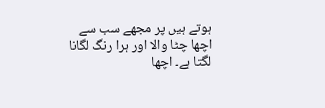ہوتے ہیں پر مجھے سب سے اچھا چٹا والا اور ہرا رنگ لگانا لگتا ہے۔ اچھا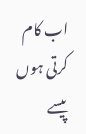اب کام کرتی ہوں پیسے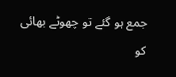جمع ہو گئے تو چھوٹے بھائی کو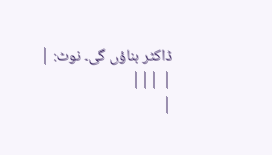ڈاکٹر بناؤں گی۔ نوٹ: |
| |||
|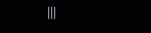|||